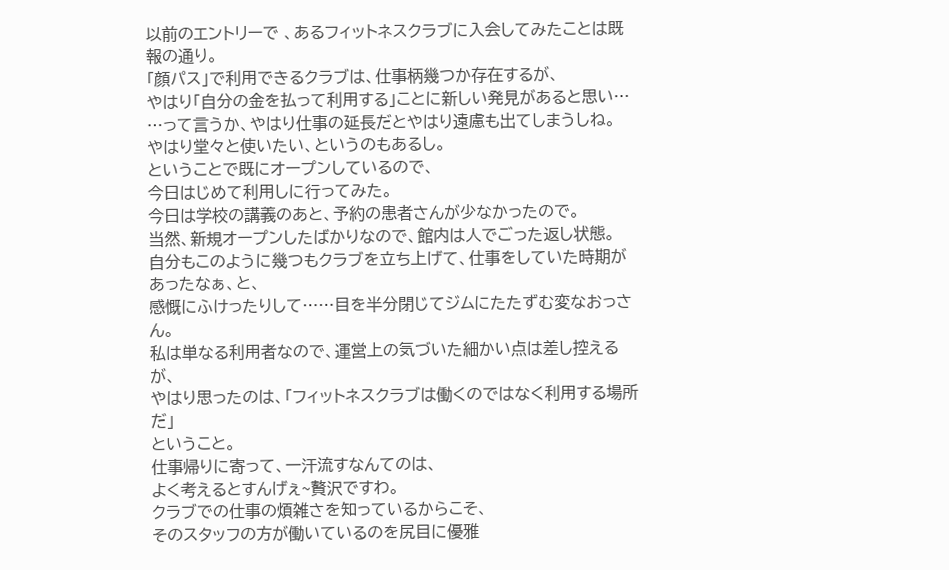以前のエントリーで 、あるフィットネスクラブに入会してみたことは既報の通り。
「顔パス」で利用できるクラブは、仕事柄幾つか存在するが、
やはり「自分の金を払って利用する」ことに新しい発見があると思い…
…って言うか、やはり仕事の延長だとやはり遠慮も出てしまうしね。
やはり堂々と使いたい、というのもあるし。
ということで既にオープンしているので、
今日はじめて利用しに行ってみた。
今日は学校の講義のあと、予約の患者さんが少なかったので。
当然、新規オープンしたばかりなので、館内は人でごった返し状態。
自分もこのように幾つもクラブを立ち上げて、仕事をしていた時期があったなぁ、と、
感慨にふけったりして……目を半分閉じてジムにたたずむ変なおっさん。
私は単なる利用者なので、運営上の気づいた細かい点は差し控えるが、
やはり思ったのは、「フィットネスクラブは働くのではなく利用する場所だ」
ということ。
仕事帰りに寄って、一汗流すなんてのは、
よく考えるとすんげぇ~贅沢ですわ。
クラブでの仕事の煩雑さを知っているからこそ、
そのスタッフの方が働いているのを尻目に優雅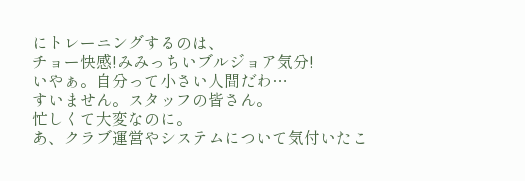にトレーニングするのは、
チョー快感!みみっちいブルジョア気分!
いやぁ。自分って小さい人間だわ…
すいません。スタッフの皆さん。
忙しくて大変なのに。
あ、クラブ運営やシステムについて気付いたこ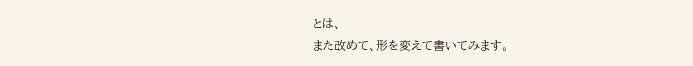とは、
また改めて、形を変えて書いてみます。